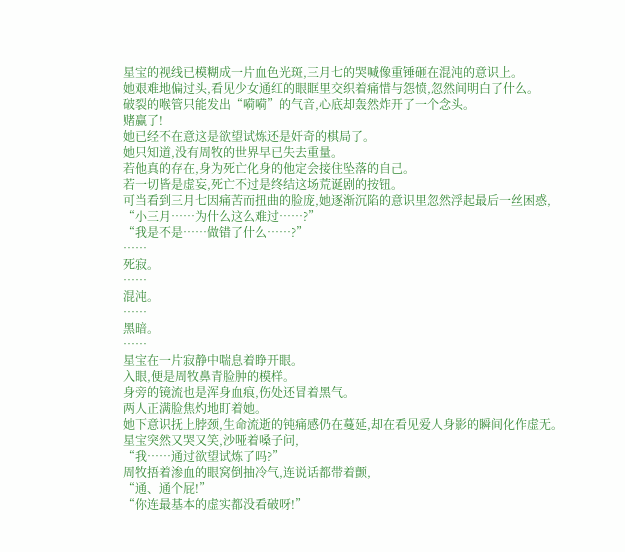星宝的视线已模糊成一片血色光斑,三月七的哭喊像重锤砸在混沌的意识上。
她艰难地偏过头,看见少女通红的眼眶里交织着痛惜与怨愤,忽然间明白了什么。
破裂的喉管只能发出“嗬嗬”的气音,心底却轰然炸开了一个念头。
赌赢了!
她已经不在意这是欲望试炼还是奸奇的棋局了。
她只知道,没有周牧的世界早已失去重量。
若他真的存在,身为死亡化身的他定会接住坠落的自己。
若一切皆是虚妄,死亡不过是终结这场荒诞剧的按钮。
可当看到三月七因痛苦而扭曲的脸庞,她逐渐沉陷的意识里忽然浮起最后一丝困惑,
“小三月……为什么这么难过……?”
“我是不是……做错了什么……?”
……
死寂。
……
混沌。
……
黑暗。
……
星宝在一片寂静中喘息着睁开眼。
入眼,便是周牧鼻青脸肿的模样。
身旁的镜流也是浑身血痕,伤处还冒着黑气。
两人正满脸焦灼地盯着她。
她下意识抚上脖颈,生命流逝的钝痛感仍在蔓延,却在看见爱人身影的瞬间化作虚无。
星宝突然又哭又笑,沙哑着嗓子问,
“我……通过欲望试炼了吗?”
周牧捂着渗血的眼窝倒抽冷气,连说话都带着颤,
“通、通个屁!”
“你连最基本的虚实都没看破呀!”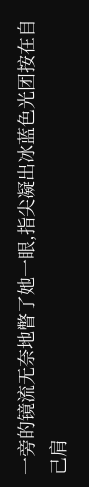一旁的镜流无奈地瞥了她一眼,指尖凝出冰蓝色光团按在自己肩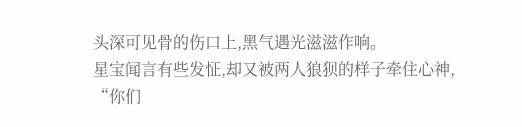头深可见骨的伤口上,黑气遇光滋滋作响。
星宝闻言有些发怔,却又被两人狼狈的样子牵住心神,
“你们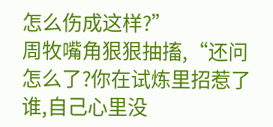怎么伤成这样?”
周牧嘴角狠狠抽搐,“还问怎么了?你在试炼里招惹了谁,自己心里没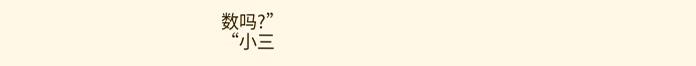数吗?”
“小三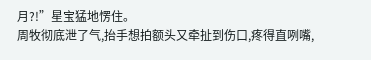月?!”星宝猛地愣住。
周牧彻底泄了气,抬手想拍额头又牵扯到伤口,疼得直咧嘴,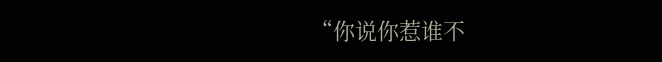“你说你惹谁不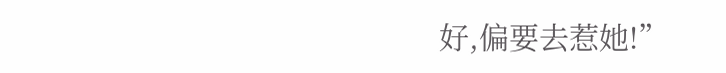好,偏要去惹她!”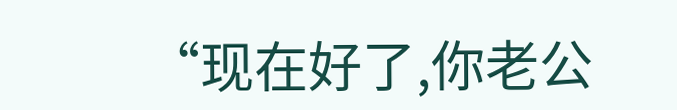“现在好了,你老公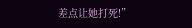差点让她打死!”